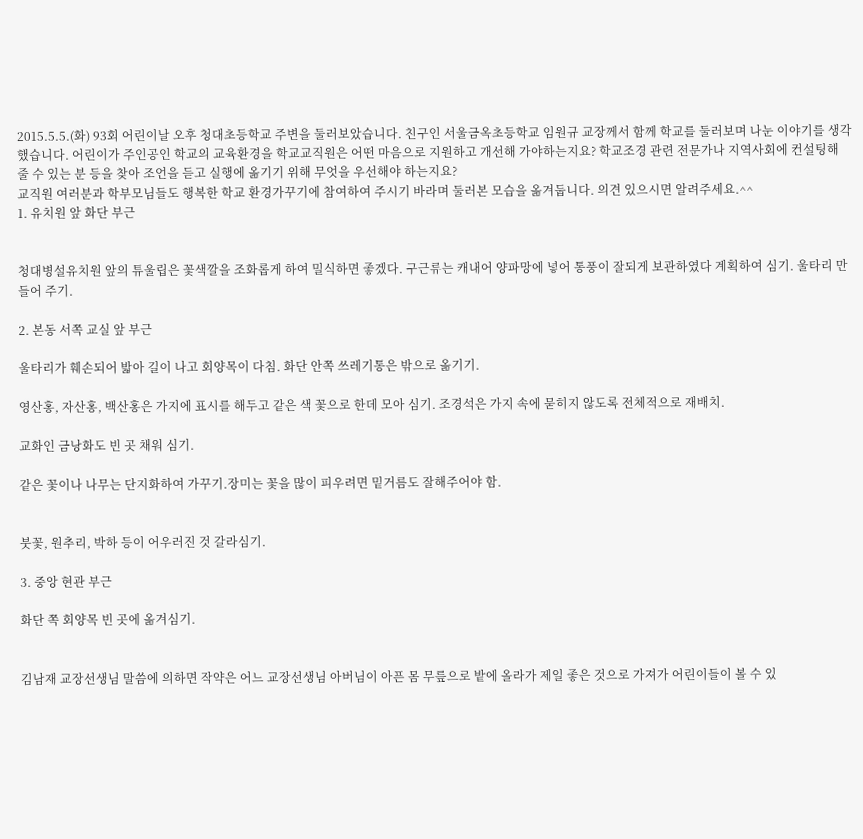2015.5.5.(화) 93회 어린이날 오후 청대초등학교 주변을 둘러보았습니다. 친구인 서울금옥초등학교 임원규 교장께서 함께 학교를 둘러보며 나눈 이야기를 생각했습니다. 어린이가 주인공인 학교의 교육환경을 학교교직원은 어떤 마음으로 지원하고 개선해 가야하는지요? 학교조경 관련 전문가나 지역사회에 컨설팅해 줄 수 있는 분 등을 찾아 조언을 듣고 실행에 옮기기 위해 무엇을 우선해야 하는지요?
교직원 여러분과 학부모님들도 행복한 학교 환경가꾸기에 참여하여 주시기 바라며 둘러본 모습을 옮겨둡니다. 의견 있으시면 알려주세요.^^
1. 유치원 앞 화단 부근


청대병설유치원 앞의 튜울립은 꽃색깔을 조화롭게 하여 밀식하면 좋겠다. 구근류는 캐내어 양파망에 넣어 통풍이 잘되게 보관하였다 계획하여 심기. 울타리 만들어 주기.

2. 본동 서쪽 교실 앞 부근

울타리가 훼손되어 밟아 길이 나고 회양목이 다침. 화단 안쪽 쓰레기통은 밖으로 옮기기.

영산홍, 자산홍, 백산홍은 가지에 표시를 해두고 같은 색 꽃으로 한데 모아 심기. 조경석은 가지 속에 묻히지 않도록 전체적으로 재배치.

교화인 금낭화도 빈 곳 채워 심기.

같은 꽃이나 나무는 단지화하여 가꾸기.장미는 꽃을 많이 피우려면 밑거름도 잘해주어야 함.


붓꽃, 원추리, 박하 등이 어우러진 것 갈라심기.

3. 중앙 현관 부근

화단 쪽 회양목 빈 곳에 옮겨심기.


김남재 교장선생님 말씀에 의하면 작약은 어느 교장선생님 아버님이 아픈 몸 무릎으로 밭에 올라가 제일 좋은 것으로 가져가 어린이들이 볼 수 있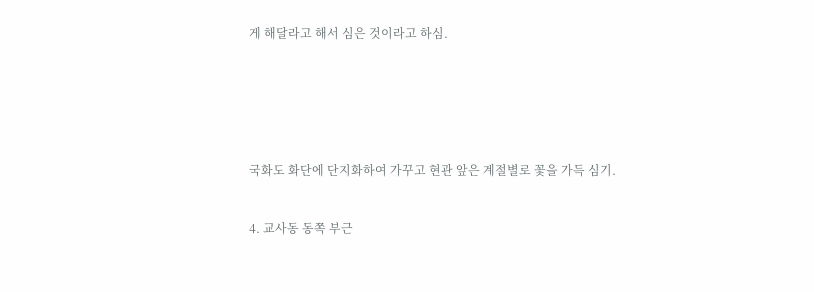게 해달라고 해서 심은 것이라고 하심.






국화도 화단에 단지화하여 가꾸고 현관 앞은 계절별로 꽃을 가득 심기.


4. 교사동 동쪽 부근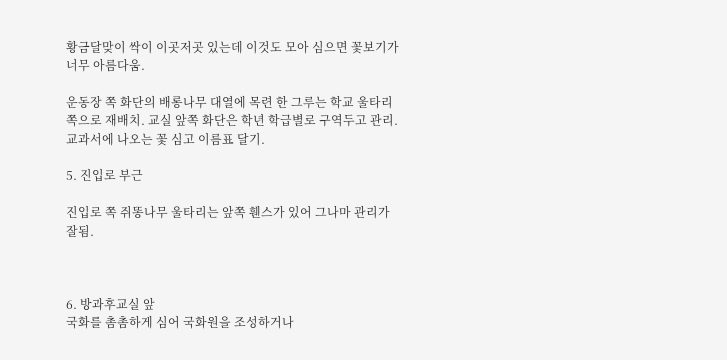황금달맞이 싹이 이곳저곳 있는데 이것도 모아 심으면 꽃보기가 너무 아름다움.

운동장 쪽 화단의 배롱나무 대열에 목련 한 그루는 학교 울타리 쪽으로 재배치. 교실 앞쪽 화단은 학년 학급별로 구역두고 관리. 교과서에 나오는 꽃 심고 이름표 달기.

5. 진입로 부근

진입로 쪽 쥐똥나무 울타리는 앞쪽 휀스가 있어 그나마 관리가 잘됨.



6. 방과후교실 앞
국화를 촘촘하게 심어 국화원을 조성하거나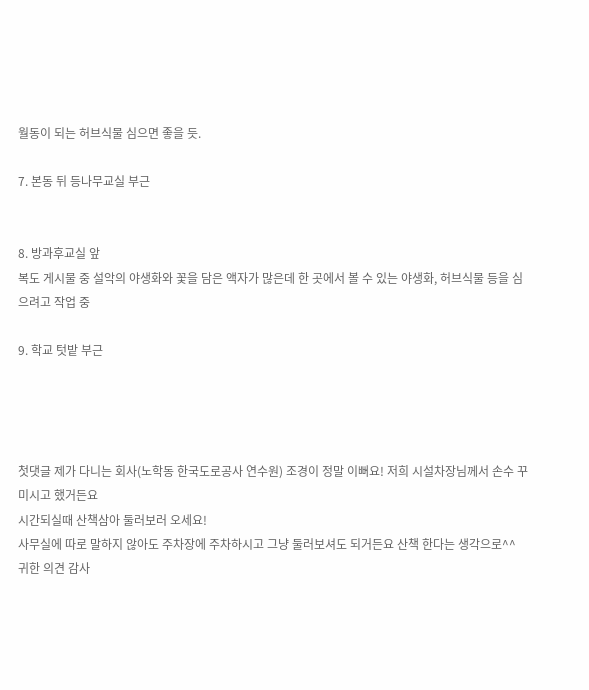월동이 되는 허브식물 심으면 좋을 듯.

7. 본동 뒤 등나무교실 부근


8. 방과후교실 앞
복도 게시물 중 설악의 야생화와 꽃을 담은 액자가 많은데 한 곳에서 볼 수 있는 야생화, 허브식물 등을 심으려고 작업 중

9. 학교 텃밭 부근




첫댓글 제가 다니는 회사(노학동 한국도로공사 연수원) 조경이 정말 이뻐요! 저희 시설차장님께서 손수 꾸미시고 했거든요
시간되실때 산책삼아 둘러보러 오세요!
사무실에 따로 말하지 않아도 주차장에 주차하시고 그냥 둘러보셔도 되거든요 산책 한다는 생각으로^^
귀한 의견 감사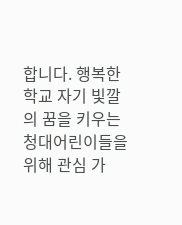합니다. 행복한 학교 자기 빛깔의 꿈을 키우는 청대어린이들을 위해 관심 가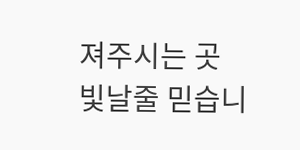져주시는 곳 빛날줄 믿습니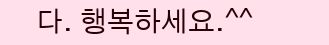다. 행복하세요.^^